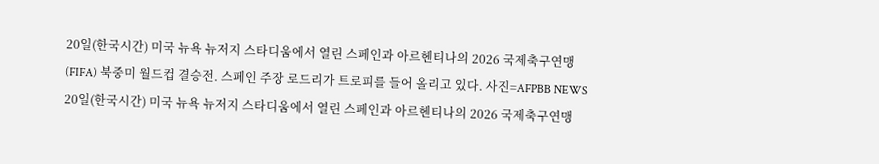20일(한국시간) 미국 뉴욕 뉴저지 스타디움에서 열린 스페인과 아르헨티나의 2026 국제축구연맹(FIFA) 북중미 월드컵 결승전. 스페인 주장 로드리가 트로피를 들어 올리고 있다. 사진=AFPBB NEWS
20일(한국시간) 미국 뉴욕 뉴저지 스타디움에서 열린 스페인과 아르헨티나의 2026 국제축구연맹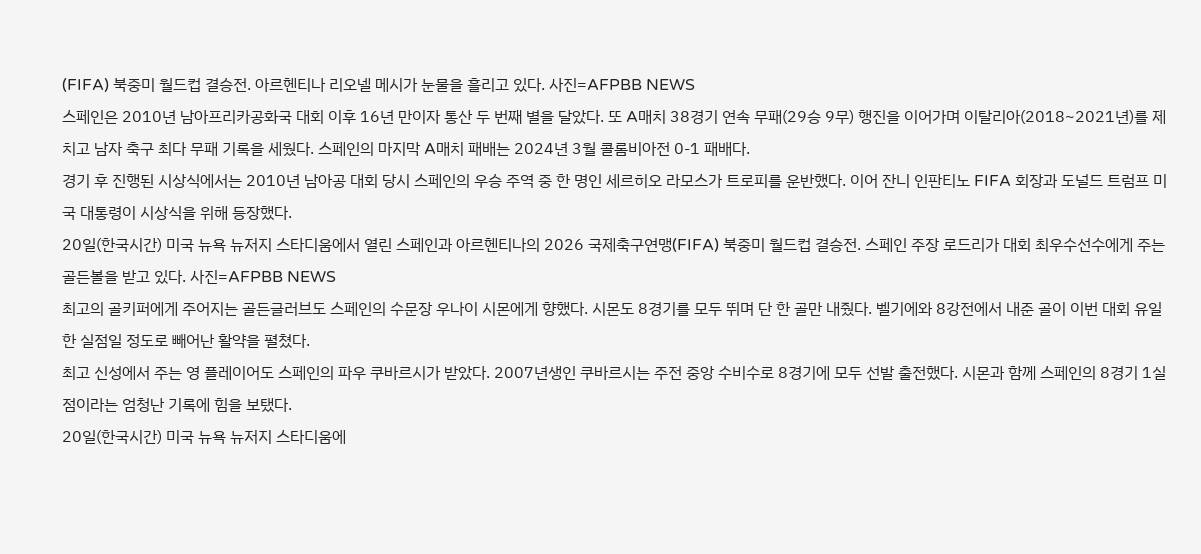(FIFA) 북중미 월드컵 결승전. 아르헨티나 리오넬 메시가 눈물을 흘리고 있다. 사진=AFPBB NEWS
스페인은 2010년 남아프리카공화국 대회 이후 16년 만이자 통산 두 번째 별을 달았다. 또 A매치 38경기 연속 무패(29승 9무) 행진을 이어가며 이탈리아(2018~2021년)를 제치고 남자 축구 최다 무패 기록을 세웠다. 스페인의 마지막 A매치 패배는 2024년 3월 콜롬비아전 0-1 패배다.
경기 후 진행된 시상식에서는 2010년 남아공 대회 당시 스페인의 우승 주역 중 한 명인 세르히오 라모스가 트로피를 운반했다. 이어 잔니 인판티노 FIFA 회장과 도널드 트럼프 미국 대통령이 시상식을 위해 등장했다.
20일(한국시간) 미국 뉴욕 뉴저지 스타디움에서 열린 스페인과 아르헨티나의 2026 국제축구연맹(FIFA) 북중미 월드컵 결승전. 스페인 주장 로드리가 대회 최우수선수에게 주는 골든볼을 받고 있다. 사진=AFPBB NEWS
최고의 골키퍼에게 주어지는 골든글러브도 스페인의 수문장 우나이 시몬에게 향했다. 시몬도 8경기를 모두 뛰며 단 한 골만 내줬다. 벨기에와 8강전에서 내준 골이 이번 대회 유일한 실점일 정도로 빼어난 활약을 펼쳤다.
최고 신성에서 주는 영 플레이어도 스페인의 파우 쿠바르시가 받았다. 2007년생인 쿠바르시는 주전 중앙 수비수로 8경기에 모두 선발 출전했다. 시몬과 함께 스페인의 8경기 1실점이라는 엄청난 기록에 힘을 보탰다.
20일(한국시간) 미국 뉴욕 뉴저지 스타디움에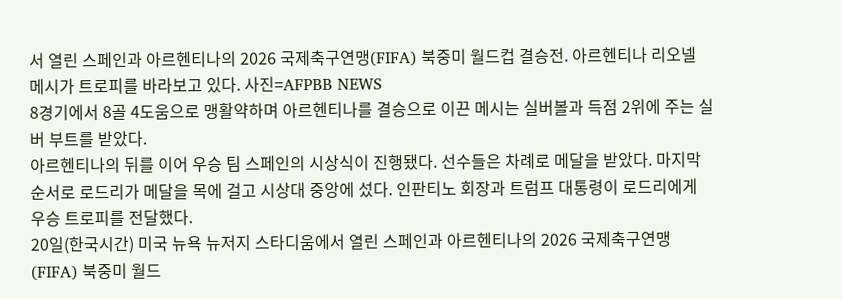서 열린 스페인과 아르헨티나의 2026 국제축구연맹(FIFA) 북중미 월드컵 결승전. 아르헨티나 리오넬 메시가 트로피를 바라보고 있다. 사진=AFPBB NEWS
8경기에서 8골 4도움으로 맹활약하며 아르헨티나를 결승으로 이끈 메시는 실버볼과 득점 2위에 주는 실버 부트를 받았다.
아르헨티나의 뒤를 이어 우승 팀 스페인의 시상식이 진행됐다. 선수들은 차례로 메달을 받았다. 마지막 순서로 로드리가 메달을 목에 걸고 시상대 중앙에 섰다. 인판티노 회장과 트럼프 대통령이 로드리에게 우승 트로피를 전달했다.
20일(한국시간) 미국 뉴욕 뉴저지 스타디움에서 열린 스페인과 아르헨티나의 2026 국제축구연맹(FIFA) 북중미 월드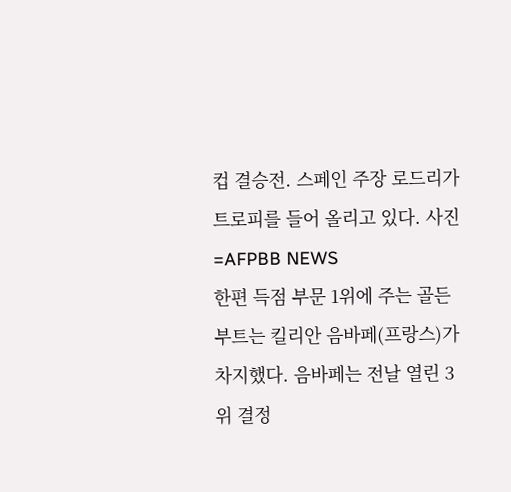컵 결승전. 스페인 주장 로드리가 트로피를 들어 올리고 있다. 사진=AFPBB NEWS
한편 득점 부문 1위에 주는 골든 부트는 킬리안 음바페(프랑스)가 차지했다. 음바페는 전날 열린 3위 결정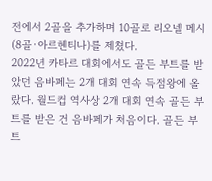전에서 2골을 추가하며 10골로 리오넬 메시(8골·아르헨티나)를 제쳤다.
2022년 카타르 대회에서도 골든 부트를 받았던 음바페는 2개 대회 연속 득점왕에 올랐다. 월드컵 역사상 2개 대회 연속 골든 부트를 받은 건 음바페가 처음이다. 골든 부트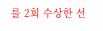를 2회 수상한 선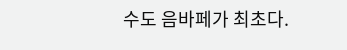수도 음바페가 최초다.